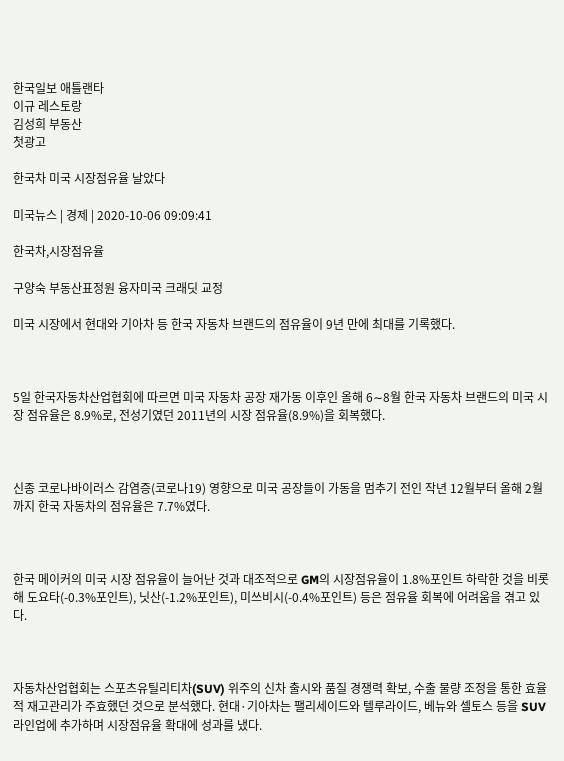한국일보 애틀랜타
이규 레스토랑
김성희 부동산
첫광고

한국차 미국 시장점유율 날았다

미국뉴스 | 경제 | 2020-10-06 09:09:41

한국차,시장점유율

구양숙 부동산표정원 융자미국 크래딧 교정

미국 시장에서 현대와 기아차 등 한국 자동차 브랜드의 점유율이 9년 만에 최대를 기록했다.



5일 한국자동차산업협회에 따르면 미국 자동차 공장 재가동 이후인 올해 6∼8월 한국 자동차 브랜드의 미국 시장 점유율은 8.9%로, 전성기였던 2011년의 시장 점유율(8.9%)을 회복했다.



신종 코로나바이러스 감염증(코로나19) 영향으로 미국 공장들이 가동을 멈추기 전인 작년 12월부터 올해 2월까지 한국 자동차의 점유율은 7.7%였다.



한국 메이커의 미국 시장 점유율이 늘어난 것과 대조적으로 GM의 시장점유율이 1.8%포인트 하락한 것을 비롯해 도요타(-0.3%포인트), 닛산(-1.2%포인트), 미쓰비시(-0.4%포인트) 등은 점유율 회복에 어려움을 겪고 있다.



자동차산업협회는 스포츠유틸리티차(SUV) 위주의 신차 출시와 품질 경쟁력 확보, 수출 물량 조정을 통한 효율적 재고관리가 주효했던 것으로 분석했다. 현대·기아차는 팰리세이드와 텔루라이드, 베뉴와 셀토스 등을 SUV 라인업에 추가하며 시장점유율 확대에 성과를 냈다.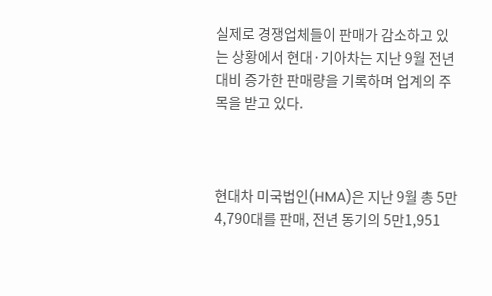실제로 경쟁업체들이 판매가 감소하고 있는 상황에서 현대·기아차는 지난 9월 전년대비 증가한 판매량을 기록하며 업계의 주목을 받고 있다.



현대차 미국법인(HMA)은 지난 9월 총 5만4,790대를 판매, 전년 동기의 5만1,951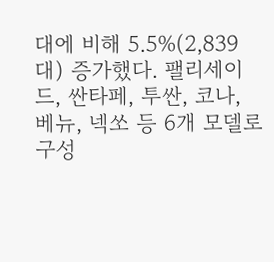대에 비해 5.5%(2,839대) 증가했다. 팰리세이드, 싼타페, 투싼, 코나, 베뉴, 넥쏘 등 6개 모델로 구성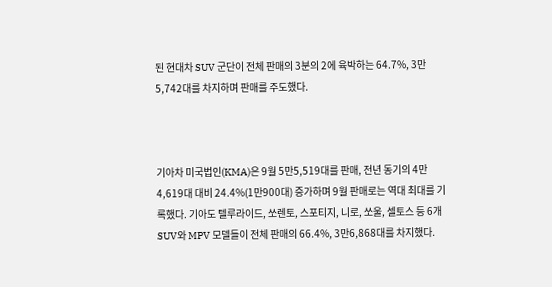된 현대차 SUV 군단이 전체 판매의 3분의 2에 육박하는 64.7%, 3만5,742대를 차지하며 판매를 주도했다.



기아차 미국법인(KMA)은 9월 5만5,519대를 판매, 전년 동기의 4만4,619대 대비 24.4%(1만900대) 증가하며 9월 판매로는 역대 최대를 기록했다. 기아도 텔루라이드, 쏘렌토, 스포티지, 니로, 쏘울, 셀토스 등 6개 SUV와 MPV 모델들이 전체 판매의 66.4%, 3만6,868대를 차지했다.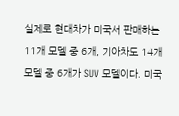실제로 현대차가 미국서 판매하는 11개 모델 중 6개, 기아차도 14개 모델 중 6개가 SUV 모델이다. 미국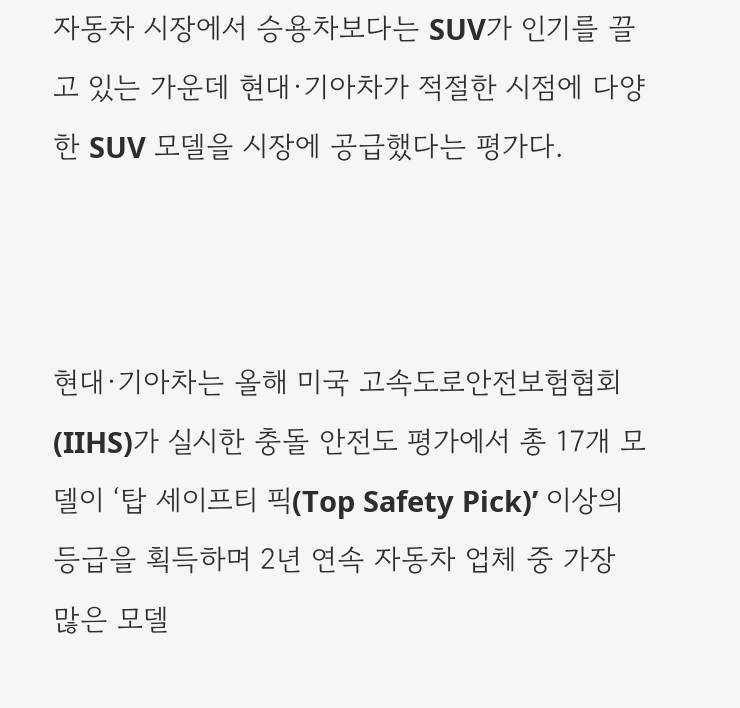자동차 시장에서 승용차보다는 SUV가 인기를 끌고 있는 가운데 현대·기아차가 적절한 시점에 다양한 SUV 모델을 시장에 공급했다는 평가다.



현대·기아차는 올해 미국 고속도로안전보험협회(IIHS)가 실시한 충돌 안전도 평가에서 총 17개 모델이 ‘탑 세이프티 픽(Top Safety Pick)’ 이상의 등급을 획득하며 2년 연속 자동차 업체 중 가장 많은 모델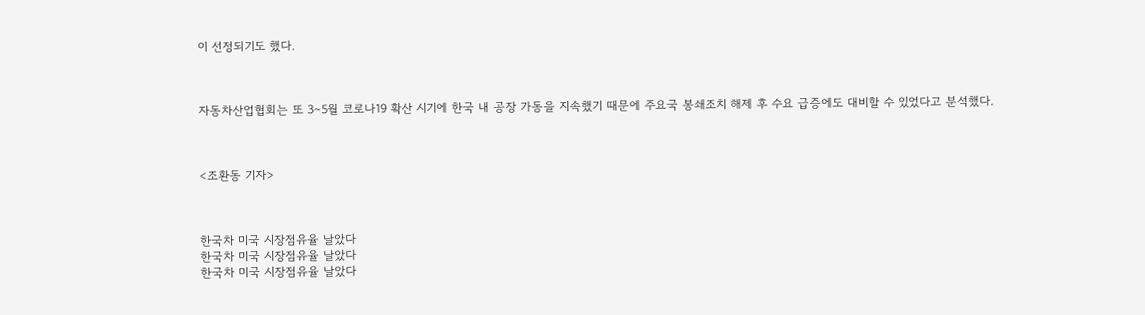이 선정되기도 했다.



자동차산업협회는 또 3∼5월 코로나19 확산 시기에 한국 내 공장 가동을 지속했기 때문에 주요국 봉쇄조치 해제 후 수요 급증에도 대비할 수 있었다고 분석했다.



<조환동 기자>



한국차 미국 시장점유율 날았다
한국차 미국 시장점유율 날았다
한국차 미국 시장점유율 날았다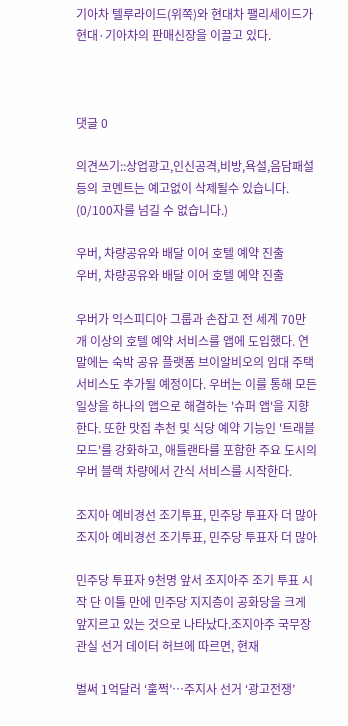기아차 텔루라이드(위쪽)와 현대차 팰리세이드가 현대·기아차의 판매신장을 이끌고 있다.



댓글 0

의견쓰기::상업광고,인신공격,비방,욕설,음담패설등의 코멘트는 예고없이 삭제될수 있습니다. (0/100자를 넘길 수 없습니다.)

우버, 차량공유와 배달 이어 호텔 예약 진출
우버, 차량공유와 배달 이어 호텔 예약 진출

우버가 익스피디아 그룹과 손잡고 전 세계 70만 개 이상의 호텔 예약 서비스를 앱에 도입했다. 연말에는 숙박 공유 플랫폼 브이알비오의 임대 주택 서비스도 추가될 예정이다. 우버는 이를 통해 모든 일상을 하나의 앱으로 해결하는 '슈퍼 앱'을 지향한다. 또한 맛집 추천 및 식당 예약 기능인 '트래블 모드'를 강화하고, 애틀랜타를 포함한 주요 도시의 우버 블랙 차량에서 간식 서비스를 시작한다.

조지아 예비경선 조기투표, 민주당 투표자 더 많아
조지아 예비경선 조기투표, 민주당 투표자 더 많아

민주당 투표자 9천명 앞서 조지아주 조기 투표 시작 단 이틀 만에 민주당 지지층이 공화당을 크게 앞지르고 있는 것으로 나타났다.조지아주 국무장관실 선거 데이터 허브에 따르면, 현재

벌써 1억달러 ‘훌쩍’…주지사 선거 ‘광고전쟁’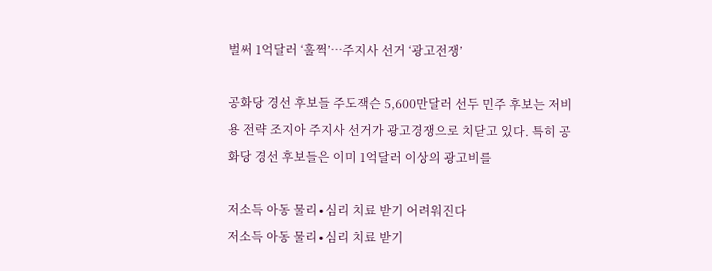벌써 1억달러 ‘훌쩍’…주지사 선거 ‘광고전쟁’

공화당 경선 후보들 주도잭슨 5,600만달러 선두 민주 후보는 저비용 전략 조지아 주지사 선거가 광고경쟁으로 치닫고 있다. 특히 공화당 경선 후보들은 이미 1억달러 이상의 광고비를

저소득 아동 물리∙심리 치료 받기 어려워진다
저소득 아동 물리∙심리 치료 받기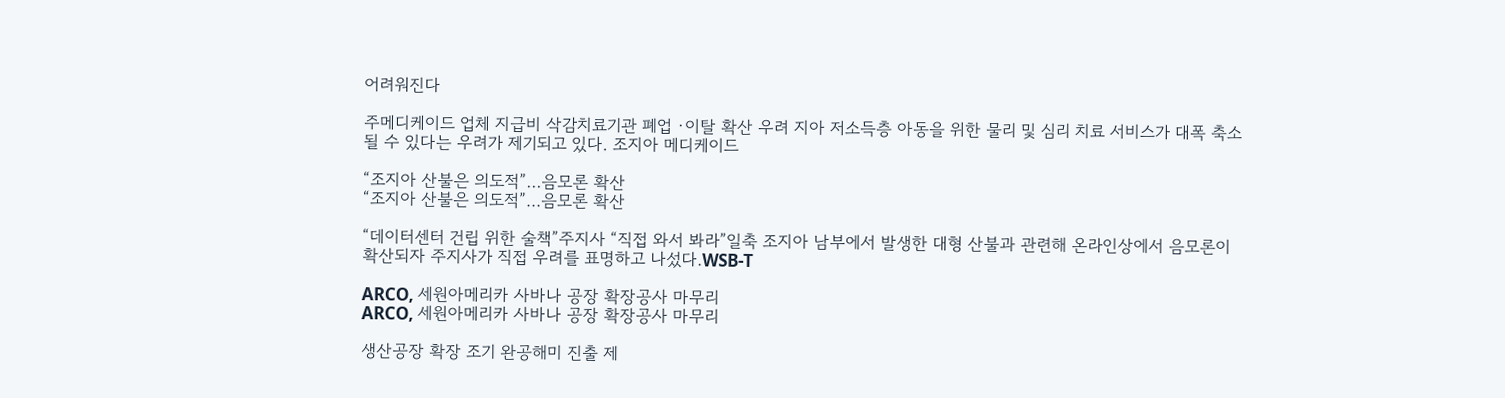어려워진다

주메디케이드 업체 지급비 삭감치료기관 폐업 ∙이탈 확산 우려 지아 저소득층 아동을 위한 물리 및 심리 치료 서비스가 대폭 축소될 수 있다는 우려가 제기되고 있다. 조지아 메디케이드

“조지아 산불은 의도적”…음모론 확산
“조지아 산불은 의도적”…음모론 확산

“데이터센터 건립 위한 술책”주지사 “직접 와서 봐라”일축 조지아 남부에서 발생한 대형 산불과 관련해 온라인상에서 음모론이 확산되자 주지사가 직접 우려를 표명하고 나섰다.WSB-T

ARCO, 세원아메리카 사바나 공장 확장공사 마무리
ARCO, 세원아메리카 사바나 공장 확장공사 마무리

생산공장 확장 조기 완공해미 진출 제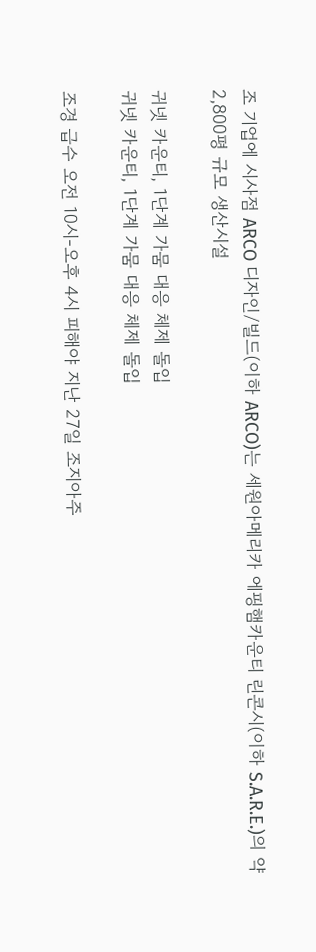조 기업에 시사점 ARCO 디자인/빌드(이하 ARCO)는 세원아메리카 에핑햄카운티 린콘시(이하 S.A.R.E.)의 약 2,800평 규모 생산시설

귀넷 카운티, 1단계 가뭄 대응 체제 돌입
귀넷 카운티, 1단계 가뭄 대응 체제 돌입

조경 급수 오전 10시-오후 4시 피해야 지난 27일 조지아주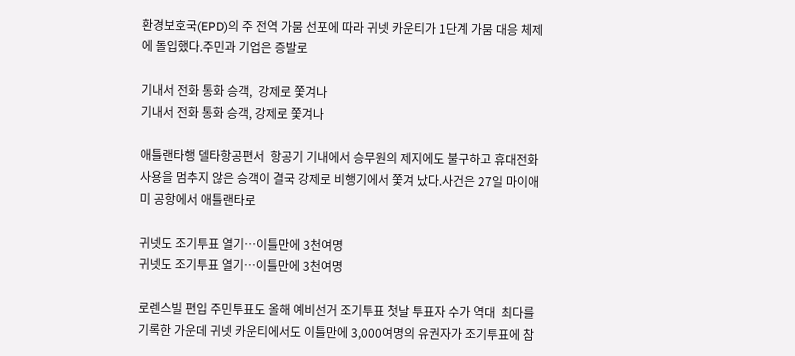환경보호국(EPD)의 주 전역 가뭄 선포에 따라 귀넷 카운티가 1단계 가뭄 대응 체제에 돌입했다.주민과 기업은 증발로

기내서 전화 통화 승객,  강제로 쫓겨나
기내서 전화 통화 승객, 강제로 쫓겨나

애틀랜타행 델타항공편서  항공기 기내에서 승무원의 제지에도 불구하고 휴대전화 사용을 멈추지 않은 승객이 결국 강제로 비행기에서 쫓겨 났다.사건은 27일 마이애미 공항에서 애틀랜타로

귀넷도 조기투표 열기…이틀만에 3천여명
귀넷도 조기투표 열기…이틀만에 3천여명

로렌스빌 편입 주민투표도 올해 예비선거 조기투표 첫날 투표자 수가 역대  최다를 기록한 가운데 귀넷 카운티에서도 이틀만에 3,000여명의 유권자가 조기투표에 참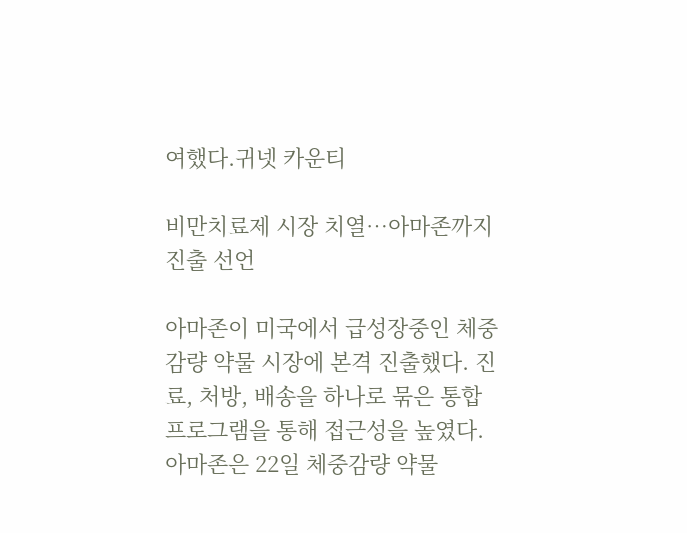여했다.귀넷 카운티

비만치료제 시장 치열…아마존까지 진출 선언

아마존이 미국에서 급성장중인 체중감량 약물 시장에 본격 진출했다. 진료, 처방, 배송을 하나로 묶은 통합 프로그램을 통해 접근성을 높였다.아마존은 22일 체중감량 약물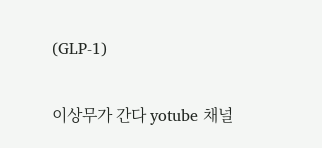(GLP-1)

이상무가 간다 yotube 채널